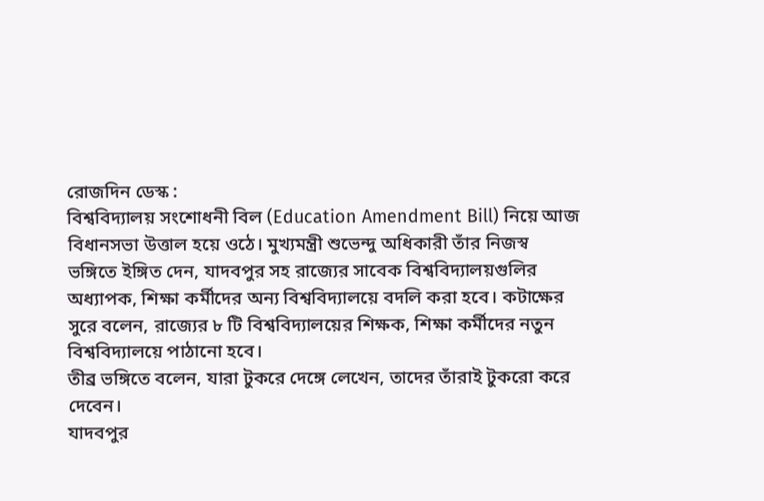রোজদিন ডেস্ক :
বিশ্ববিদ্যালয় সংশোধনী বিল (Education Amendment Bill) নিয়ে আজ বিধানসভা উত্তাল হয়ে ওঠে। মুখ্যমন্ত্রী শুভেন্দু অধিকারী তাঁর নিজস্ব ভঙ্গিতে ইঙ্গিত দেন, যাদবপুর সহ রাজ্যের সাবেক বিশ্ববিদ্যালয়গুলির অধ্যাপক, শিক্ষা কর্মীদের অন্য বিশ্ববিদ্যালয়ে বদলি করা হবে। কটাক্ষের সুরে বলেন, রাজ্যের ৮ টি বিশ্ববিদ্যালয়ের শিক্ষক, শিক্ষা কর্মীদের নতুন বিশ্ববিদ্যালয়ে পাঠানো হবে।
তীব্র ভঙ্গিতে বলেন, যারা টুকরে দেঙ্গে লেখেন, তাদের তাঁরাই টুকরো করে দেবেন।
যাদবপুর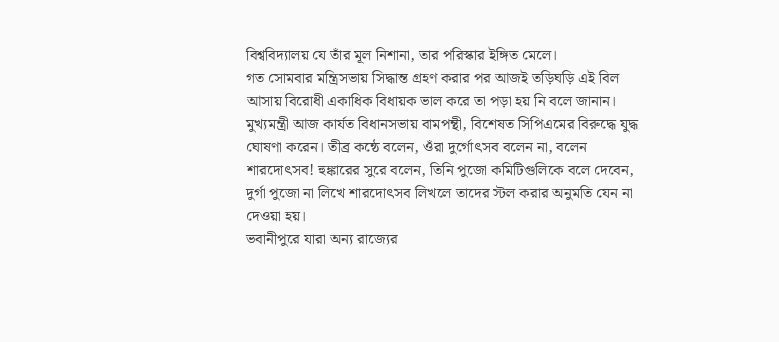বিশ্ববিদ্যালয় যে তাঁর মূল নিশানা, তার পরিস্কার ইঙ্গিত মেলে।
গত সোমবার মন্ত্রিসভায় সিদ্ধান্ত গ্রহণ করার পর আজই তড়িঘড়ি এই বিল আসায় বিরোধী একাধিক বিধায়ক ভাল করে তা পড়া হয় নি বলে জানান।
মুখ্যমন্ত্রী আজ কার্যত বিধানসভায় বামপন্থী, বিশেষত সিপিএমের বিরুদ্ধে যুদ্ধ ঘোষণা করেন। তীব্র কন্ঠে বলেন, ওঁরা দুর্গোৎসব বলেন না, বলেন শারদোৎসব! হুঙ্কারের সুরে বলেন, তিনি পুজো কমিটিগুলিকে বলে দেবেন, দুর্গা পুজো না লিখে শারদোৎসব লিখলে তাদের স্টল করার অনুমতি যেন না দেওয়া হয়।
ভবানীপুরে যারা অন্য রাজ্যের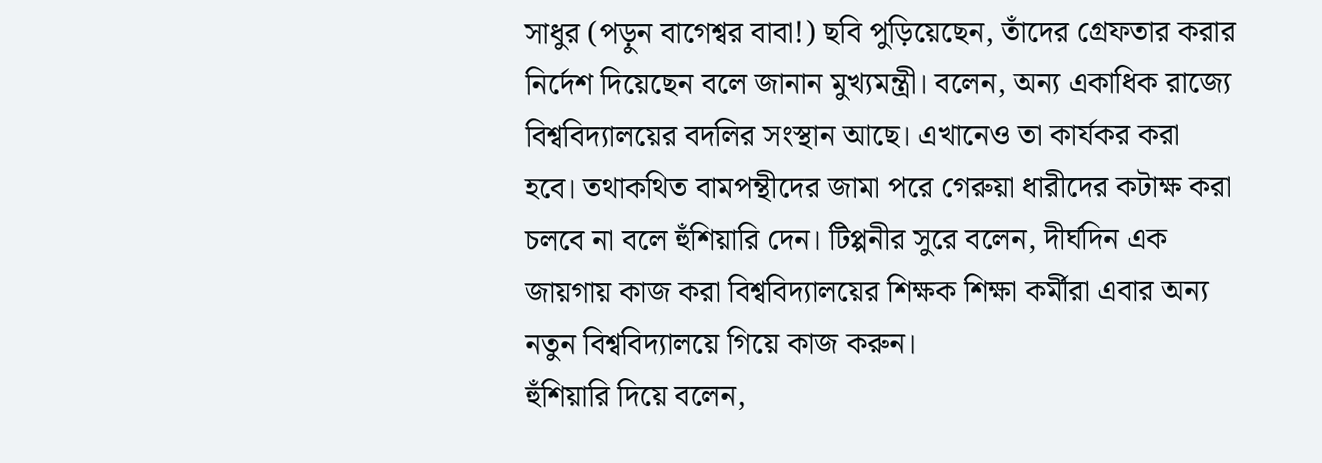সাধুর (পড়ুন বাগেশ্বর বাবা!) ছবি পুড়িয়েছেন, তাঁদের গ্রেফতার করার নির্দেশ দিয়েছেন বলে জানান মুখ্যমন্ত্রী। বলেন, অন্য একাধিক রাজ্যে বিশ্ববিদ্যালয়ের বদলির সংস্থান আছে। এখানেও তা কার্যকর করা হবে। তথাকথিত বামপন্থীদের জামা পরে গেরুয়া ধারীদের কটাক্ষ করা চলবে না বলে হুঁশিয়ারি দেন। টিপ্পনীর সুরে বলেন, দীর্ঘদিন এক জায়গায় কাজ করা বিশ্ববিদ্যালয়ের শিক্ষক শিক্ষা কর্মীরা এবার অন্য নতুন বিশ্ববিদ্যালয়ে গিয়ে কাজ করুন।
হুঁশিয়ারি দিয়ে বলেন,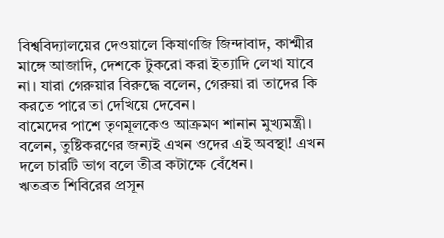বিশ্ববিদ্যালয়ের দেওয়ালে কিষাণজি জিন্দাবাদ, কাশ্মীর মাঙ্গে আজাদি, দেশকে টুকরো করা ইত্যাদি লেখা যাবে না। যারা গেরুয়ার বিরুদ্ধে বলেন, গেরুয়া রা তাদের কি করতে পারে তা দেখিয়ে দেবেন।
বামেদের পাশে তৃণমূলকেও আক্রমণ শানান মুখ্যমন্ত্রী। বলেন, তুষ্টিকরণের জন্যই এখন ওদের এই অবস্থা! এখন দলে চারটি ভাগ বলে তীব্র কটাক্ষে বেঁধেন।
ঋতব্রত শিবিরের প্রসূন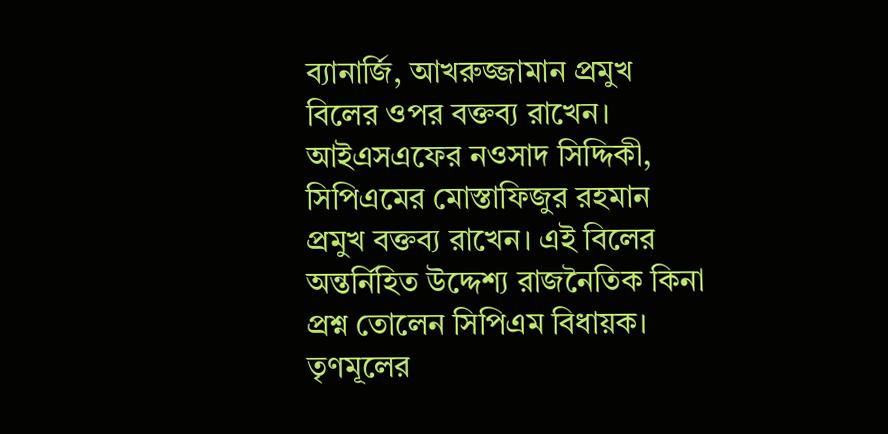ব্যানার্জি, আখরুজ্জামান প্রমুখ বিলের ওপর বক্তব্য রাখেন। আইএসএফের নওসাদ সিদ্দিকী, সিপিএমের মোস্তাফিজুর রহমান প্রমুখ বক্তব্য রাখেন। এই বিলের অন্তর্নিহিত উদ্দেশ্য রাজনৈতিক কিনা প্রশ্ন তোলেন সিপিএম বিধায়ক।
তৃণমূলের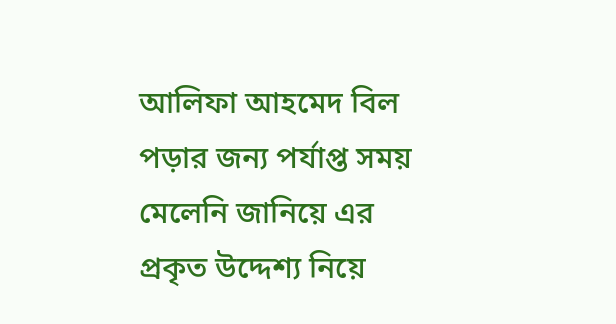আলিফা আহমেদ বিল পড়ার জন্য পর্যাপ্ত সময় মেলেনি জানিয়ে এর প্রকৃত উদ্দেশ্য নিয়ে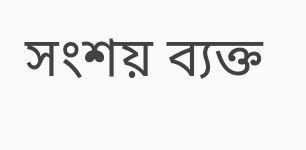সংশয় ব্যক্ত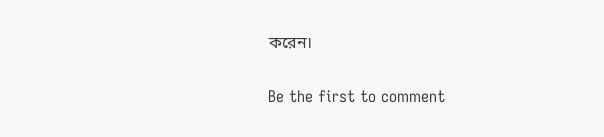করেন।

Be the first to comment